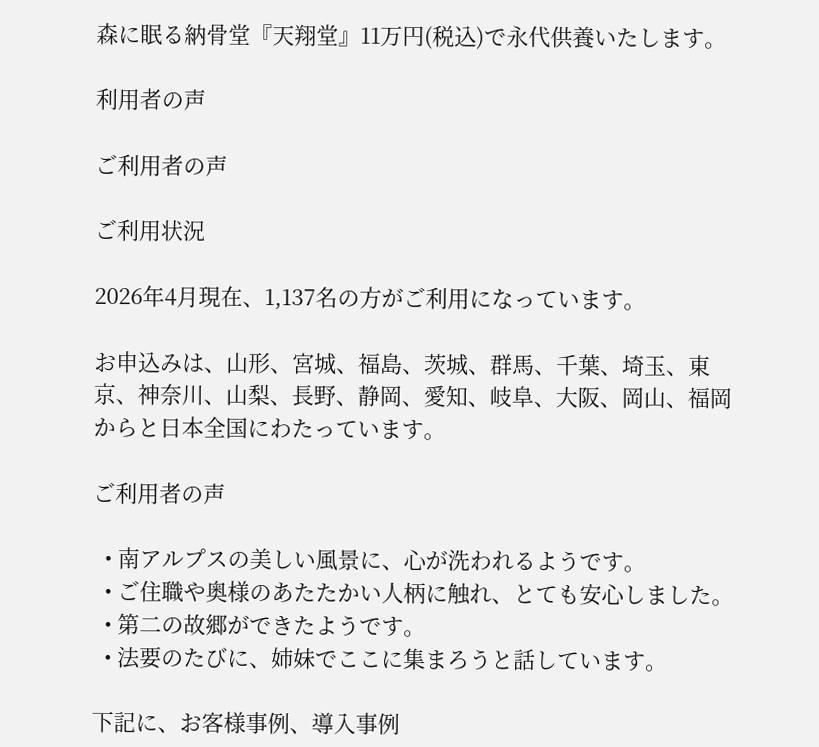森に眠る納骨堂『天翔堂』11万円(税込)で永代供養いたします。

利用者の声

ご利用者の声

ご利用状況

2026年4月現在、1,137名の方がご利用になっています。

お申込みは、山形、宮城、福島、茨城、群馬、千葉、埼玉、東京、神奈川、山梨、長野、静岡、愛知、岐阜、大阪、岡山、福岡からと日本全国にわたっています。

ご利用者の声

  • 南アルプスの美しい風景に、心が洗われるようです。
  • ご住職や奥様のあたたかい人柄に触れ、とても安心しました。
  • 第二の故郷ができたようです。
  • 法要のたびに、姉妹でここに集まろうと話しています。

下記に、お客様事例、導入事例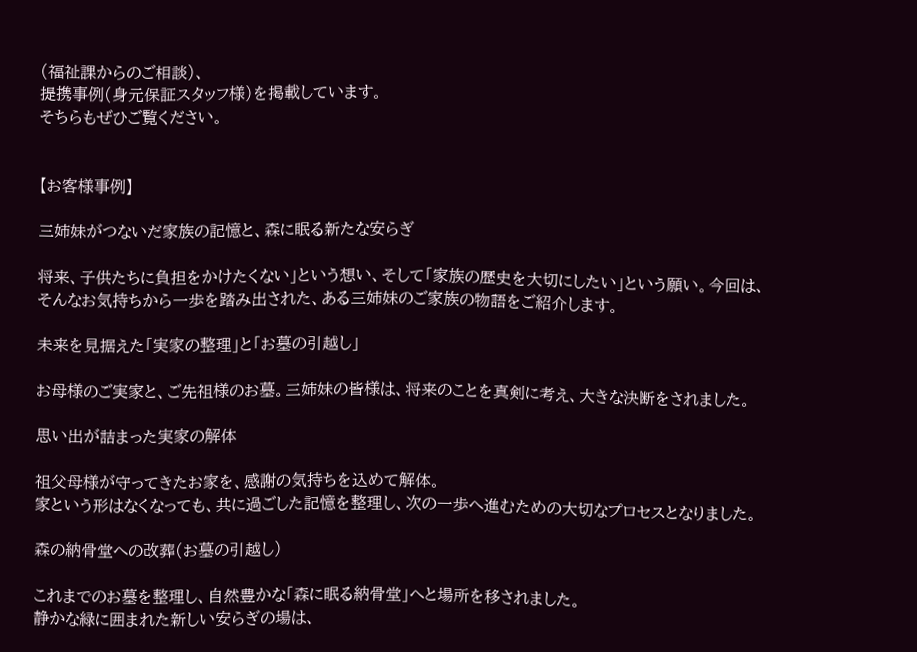(福祉課からのご相談)、
提携事例(身元保証スタッフ様)を掲載しています。
そちらもぜひご覧ください。


【お客様事例】

三姉妹がつないだ家族の記憶と、森に眠る新たな安らぎ

将来、子供たちに負担をかけたくない」という想い、そして「家族の歴史を大切にしたい」という願い。今回は、そんなお気持ちから一歩を踏み出された、ある三姉妹のご家族の物語をご紹介します。

未来を見据えた「実家の整理」と「お墓の引越し」

お母様のご実家と、ご先祖様のお墓。三姉妹の皆様は、将来のことを真剣に考え、大きな決断をされました。

思い出が詰まった実家の解体

祖父母様が守ってきたお家を、感謝の気持ちを込めて解体。
家という形はなくなっても、共に過ごした記憶を整理し、次の一歩へ進むための大切なプロセスとなりました。

森の納骨堂への改葬(お墓の引越し)

これまでのお墓を整理し、自然豊かな「森に眠る納骨堂」へと場所を移されました。
静かな緑に囲まれた新しい安らぎの場は、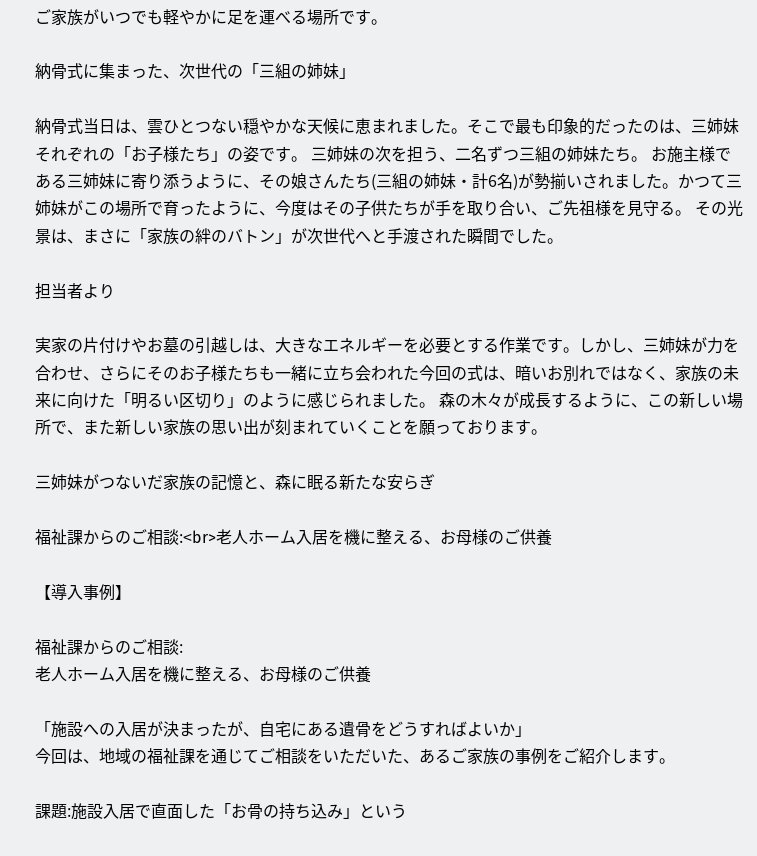ご家族がいつでも軽やかに足を運べる場所です。

納骨式に集まった、次世代の「三組の姉妹」

納骨式当日は、雲ひとつない穏やかな天候に恵まれました。そこで最も印象的だったのは、三姉妹それぞれの「お子様たち」の姿です。 三姉妹の次を担う、二名ずつ三組の姉妹たち。 お施主様である三姉妹に寄り添うように、その娘さんたち(三組の姉妹・計6名)が勢揃いされました。かつて三姉妹がこの場所で育ったように、今度はその子供たちが手を取り合い、ご先祖様を見守る。 その光景は、まさに「家族の絆のバトン」が次世代へと手渡された瞬間でした。

担当者より

実家の片付けやお墓の引越しは、大きなエネルギーを必要とする作業です。しかし、三姉妹が力を合わせ、さらにそのお子様たちも一緒に立ち会われた今回の式は、暗いお別れではなく、家族の未来に向けた「明るい区切り」のように感じられました。 森の木々が成長するように、この新しい場所で、また新しい家族の思い出が刻まれていくことを願っております。

三姉妹がつないだ家族の記憶と、森に眠る新たな安らぎ

福祉課からのご相談:<br>老人ホーム入居を機に整える、お母様のご供養

【導入事例】

福祉課からのご相談:
老人ホーム入居を機に整える、お母様のご供養

「施設への入居が決まったが、自宅にある遺骨をどうすればよいか」
今回は、地域の福祉課を通じてご相談をいただいた、あるご家族の事例をご紹介します。

課題:施設入居で直面した「お骨の持ち込み」という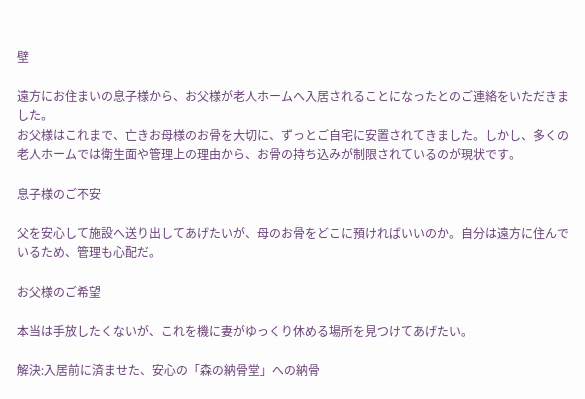壁

遠方にお住まいの息子様から、お父様が老人ホームへ入居されることになったとのご連絡をいただきました。
お父様はこれまで、亡きお母様のお骨を大切に、ずっとご自宅に安置されてきました。しかし、多くの老人ホームでは衛生面や管理上の理由から、お骨の持ち込みが制限されているのが現状です。

息子様のご不安

父を安心して施設へ送り出してあげたいが、母のお骨をどこに預ければいいのか。自分は遠方に住んでいるため、管理も心配だ。

お父様のご希望

本当は手放したくないが、これを機に妻がゆっくり休める場所を見つけてあげたい。

解決:入居前に済ませた、安心の「森の納骨堂」への納骨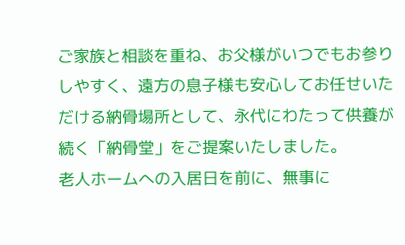ご家族と相談を重ね、お父様がいつでもお参りしやすく、遠方の息子様も安心してお任せいただける納骨場所として、永代にわたって供養が続く「納骨堂」をご提案いたしました。
老人ホームへの入居日を前に、無事に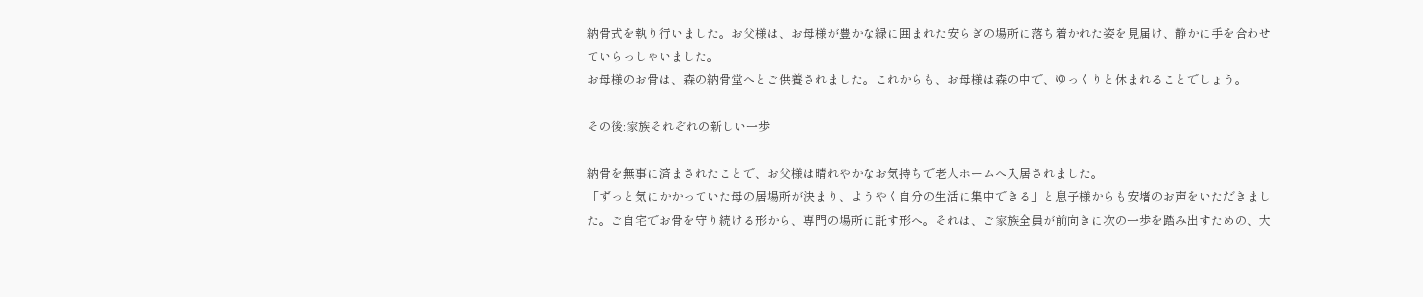納骨式を執り行いました。お父様は、お母様が豊かな緑に囲まれた安らぎの場所に落ち着かれた姿を見届け、静かに手を合わせていらっしゃいました。
お母様のお骨は、森の納骨堂へとご供養されました。これからも、お母様は森の中で、ゆっくりと休まれることでしょう。

その後:家族それぞれの新しい一歩

納骨を無事に済まされたことで、お父様は晴れやかなお気持ちで老人ホームへ入居されました。
「ずっと気にかかっていた母の居場所が決まり、ようやく自分の生活に集中できる」と息子様からも安堵のお声をいただきました。ご自宅でお骨を守り続ける形から、専門の場所に託す形へ。それは、ご家族全員が前向きに次の一歩を踏み出すための、大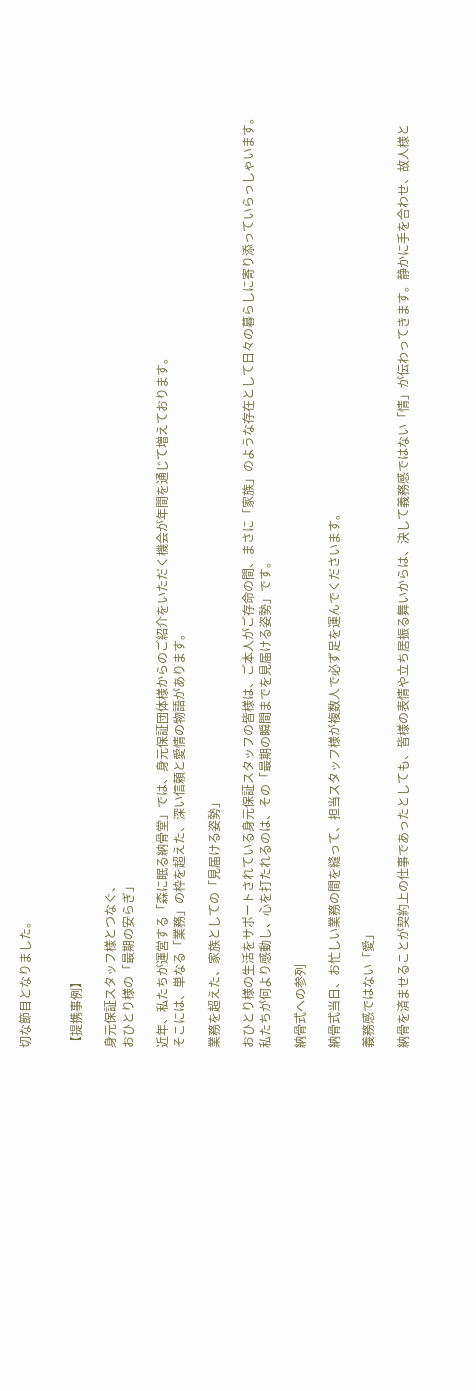切な節目となりました。


【提携事例】

身元保証スタッフ様とつなぐ、
おひとり様の「最期の安らぎ」

近年、私たちが運営する「森に眠る納骨堂」では、身元保証団体様からのご紹介をいただく機会が年間を通じて増えております。
そこには、単なる「業務」の枠を超えた、深い信頼と愛情の物語があります。

業務を超えた、家族としての「見届ける姿勢」

おひとり様の生活をサポートされている身元保証スタッフの皆様は、ご本人がご存命の間、まさに「家族」のような存在として日々の暮らしに寄り添っていらっしゃいます。
私たちが何より感動し、心を打たれるのは、その「最期の瞬間までを見届ける姿勢」です。

納骨式への参列

納骨式当日、お忙しい業務の間を縫って、担当スタッフ様が複数人で必ず足を運んでくださいます。

義務感ではない「愛」

納骨を済ませることが契約上の仕事であったとしても、皆様の表情や立ち居振る舞いからは、決して義務感ではない「情」が伝わってきます。静かに手を合わせ、故人様と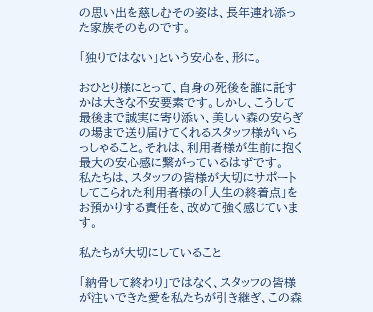の思い出を慈しむその姿は、長年連れ添った家族そのものです。

「独りではない」という安心を、形に。

おひとり様にとって、自身の死後を誰に託すかは大きな不安要素です。しかし、こうして最後まで誠実に寄り添い、美しい森の安らぎの場まで送り届けてくれるスタッフ様がいらっしゃること。それは、利用者様が生前に抱く最大の安心感に繋がっているはずです。
私たちは、スタッフの皆様が大切にサポートしてこられた利用者様の「人生の終着点」をお預かりする責任を、改めて強く感じています。

私たちが大切にしていること

「納骨して終わり」ではなく、スタッフの皆様が注いできた愛を私たちが引き継ぎ、この森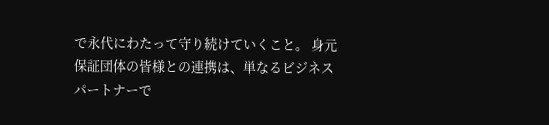で永代にわたって守り続けていくこと。 身元保証団体の皆様との連携は、単なるビジネスパートナーで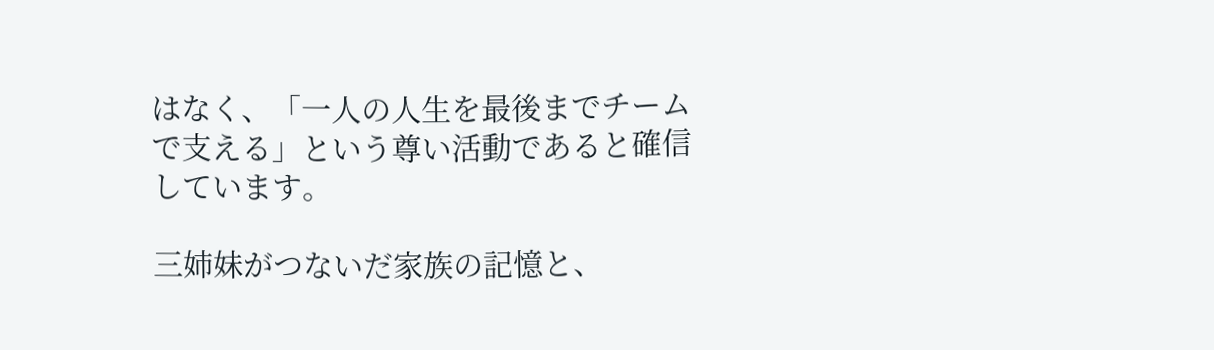はなく、「一人の人生を最後までチームで支える」という尊い活動であると確信しています。

三姉妹がつないだ家族の記憶と、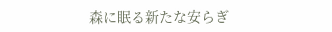森に眠る新たな安らぎ